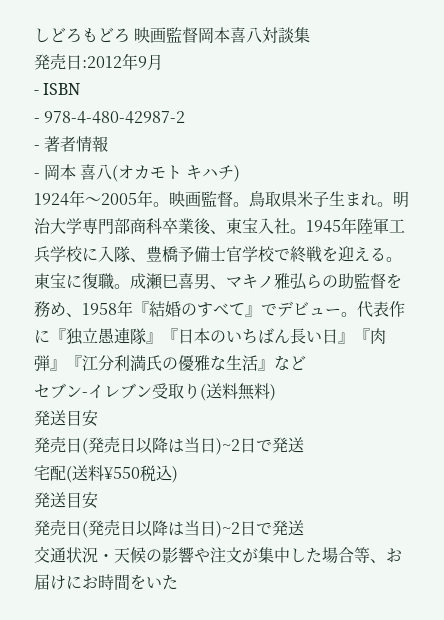しどろもどろ 映画監督岡本喜八対談集
発売日:2012年9月
- ISBN
- 978-4-480-42987-2
- 著者情報
- 岡本 喜八(オカモト キハチ)
1924年〜2005年。映画監督。鳥取県米子生まれ。明治大学専門部商科卒業後、東宝入社。1945年陸軍工兵学校に入隊、豊橋予備士官学校で終戦を迎える。東宝に復職。成瀬巳喜男、マキノ雅弘らの助監督を務め、1958年『結婚のすべて』でデビュー。代表作に『独立愚連隊』『日本のいちばん長い日』『肉弾』『江分利満氏の優雅な生活』など
セブン-イレブン受取り(送料無料)
発送目安
発売日(発売日以降は当日)~2日で発送
宅配(送料¥550税込)
発送目安
発売日(発売日以降は当日)~2日で発送
交通状況・天候の影響や注文が集中した場合等、お届けにお時間をいた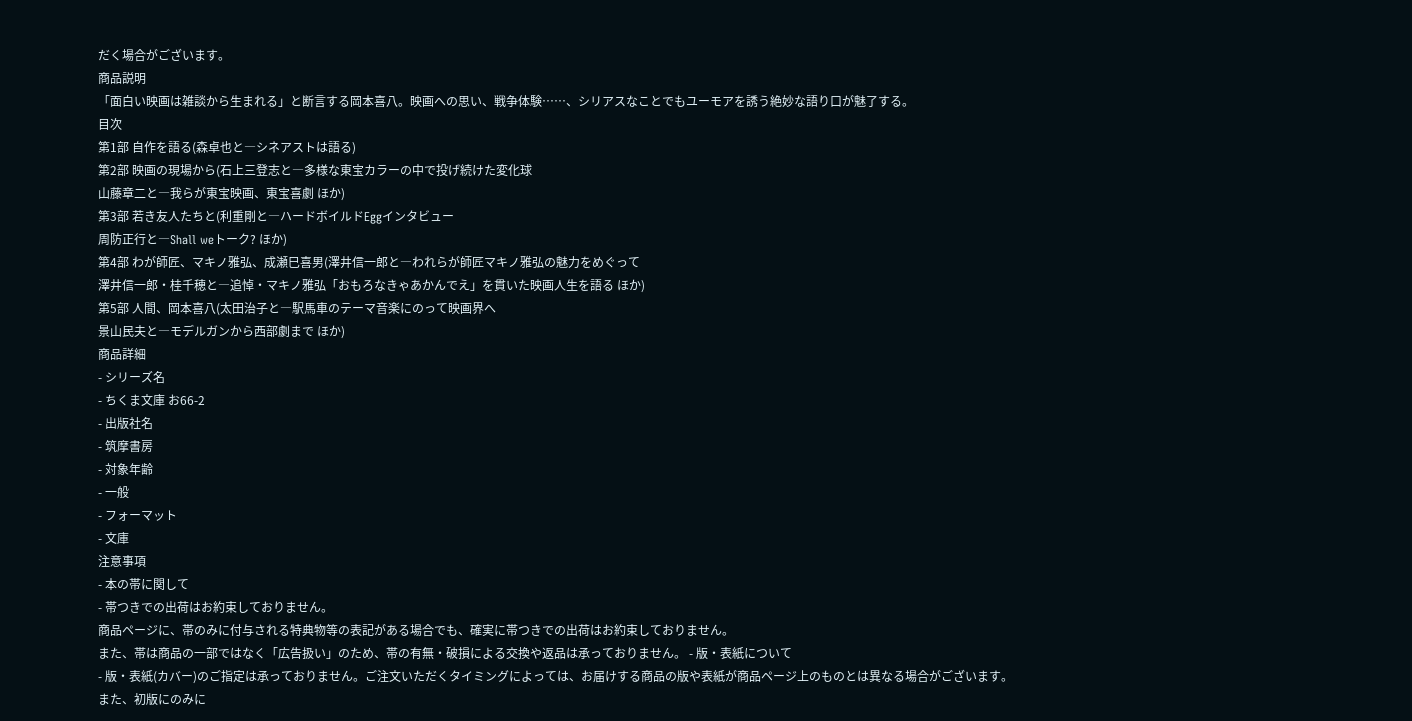だく場合がございます。
商品説明
「面白い映画は雑談から生まれる」と断言する岡本喜八。映画への思い、戦争体験……、シリアスなことでもユーモアを誘う絶妙な語り口が魅了する。
目次
第1部 自作を語る(森卓也と―シネアストは語る)
第2部 映画の現場から(石上三登志と―多様な東宝カラーの中で投げ続けた変化球
山藤章二と―我らが東宝映画、東宝喜劇 ほか)
第3部 若き友人たちと(利重剛と―ハードボイルドEggインタビュー
周防正行と―Shall weトーク? ほか)
第4部 わが師匠、マキノ雅弘、成瀬巳喜男(澤井信一郎と―われらが師匠マキノ雅弘の魅力をめぐって
澤井信一郎・桂千穂と―追悼・マキノ雅弘「おもろなきゃあかんでえ」を貫いた映画人生を語る ほか)
第5部 人間、岡本喜八(太田治子と―駅馬車のテーマ音楽にのって映画界へ
景山民夫と―モデルガンから西部劇まで ほか)
商品詳細
- シリーズ名
- ちくま文庫 お66-2
- 出版社名
- 筑摩書房
- 対象年齢
- 一般
- フォーマット
- 文庫
注意事項
- 本の帯に関して
- 帯つきでの出荷はお約束しておりません。
商品ページに、帯のみに付与される特典物等の表記がある場合でも、確実に帯つきでの出荷はお約束しておりません。
また、帯は商品の一部ではなく「広告扱い」のため、帯の有無・破損による交換や返品は承っておりません。 - 版・表紙について
- 版・表紙(カバー)のご指定は承っておりません。ご注文いただくタイミングによっては、お届けする商品の版や表紙が商品ページ上のものとは異なる場合がございます。
また、初版にのみに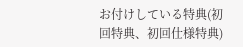お付けしている特典(初回特典、初回仕様特典)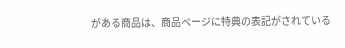がある商品は、商品ページに特典の表記がされている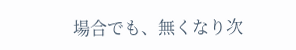場合でも、無くなり次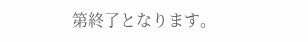第終了となります。